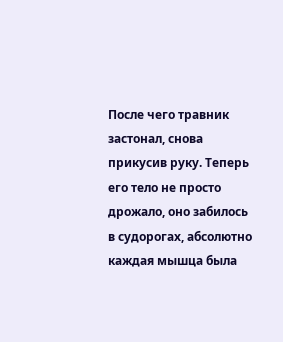После чего травник застонал, снова прикусив руку. Теперь его тело не просто дрожало, оно забилось в судорогах, абсолютно каждая мышца была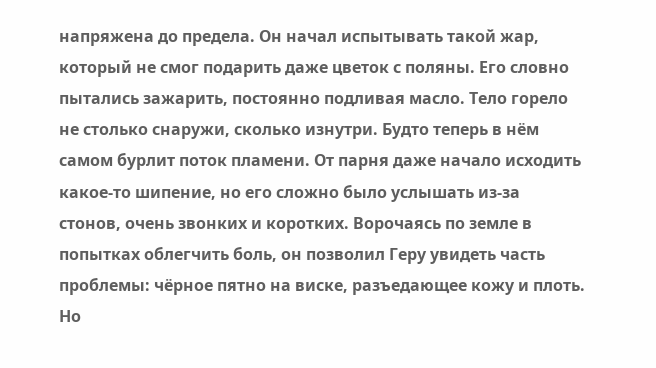напряжена до предела. Он начал испытывать такой жар, который не смог подарить даже цветок с поляны. Его словно пытались зажарить, постоянно подливая масло. Тело горело не столько снаружи, сколько изнутри. Будто теперь в нём самом бурлит поток пламени. От парня даже начало исходить какое-то шипение, но его сложно было услышать из-за стонов, очень звонких и коротких. Ворочаясь по земле в попытках облегчить боль, он позволил Геру увидеть часть проблемы: чёрное пятно на виске, разъедающее кожу и плоть. Но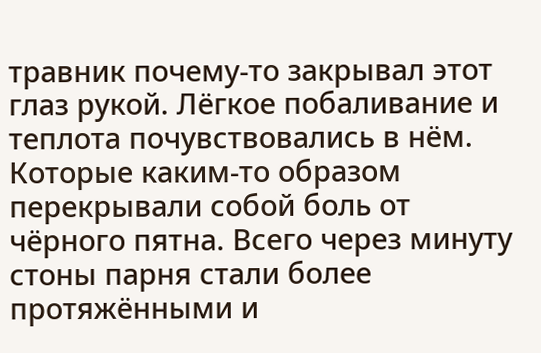травник почему-то закрывал этот глаз рукой. Лёгкое побаливание и теплота почувствовались в нём. Которые каким-то образом перекрывали собой боль от чёрного пятна. Всего через минуту стоны парня стали более протяжёнными и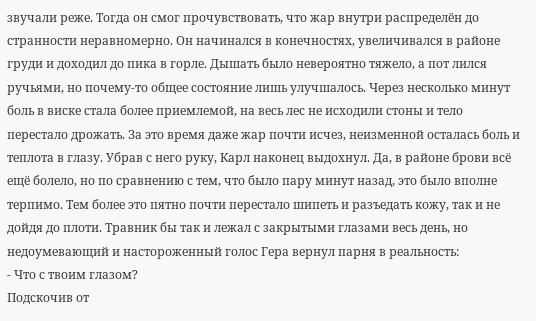звучали реже. Тогда он смог прочувствовать, что жар внутри распределён до странности неравномерно. Он начинался в конечностях, увеличивался в районе груди и доходил до пика в горле. Дышать было невероятно тяжело, а пот лился ручьями, но почему-то общее состояние лишь улучшалось. Через несколько минут боль в виске стала более приемлемой, на весь лес не исходили стоны и тело перестало дрожать. За это время даже жар почти исчез, неизменной осталась боль и теплота в глазу. Убрав с него руку, Карл наконец выдохнул. Да, в районе брови всё ещё болело, но по сравнению с тем, что было пару минут назад, это было вполне терпимо. Тем более это пятно почти перестало шипеть и разъедать кожу, так и не дойдя до плоти. Травник бы так и лежал с закрытыми глазами весь день, но недоумевающий и настороженный голос Гера вернул парня в реальность:
- Что с твоим глазом?
Подскочив от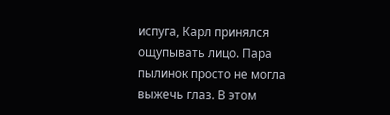испуга, Карл принялся ощупывать лицо. Пара пылинок просто не могла выжечь глаз. В этом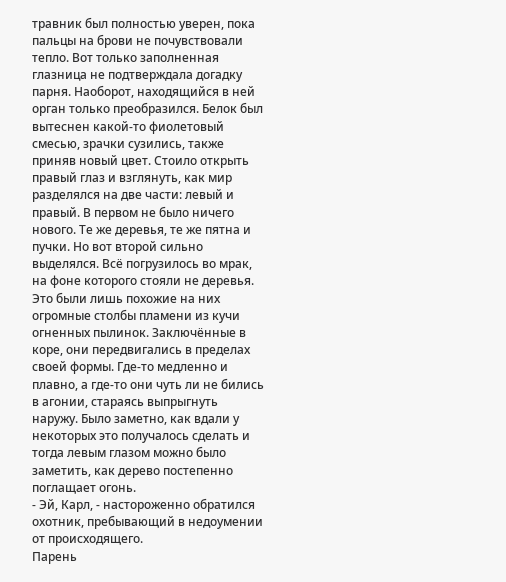травник был полностью уверен, пока пальцы на брови не почувствовали тепло. Вот только заполненная глазница не подтверждала догадку парня. Наоборот, находящийся в ней орган только преобразился. Белок был вытеснен какой-то фиолетовый смесью, зрачки сузились, также приняв новый цвет. Стоило открыть правый глаз и взглянуть, как мир разделялся на две части: левый и правый. В первом не было ничего нового. Те же деревья, те же пятна и пучки. Но вот второй сильно выделялся. Всё погрузилось во мрак, на фоне которого стояли не деревья. Это были лишь похожие на них огромные столбы пламени из кучи огненных пылинок. Заключённые в коре, они передвигались в пределах своей формы. Где-то медленно и плавно, а где-то они чуть ли не бились в агонии, стараясь выпрыгнуть наружу. Было заметно, как вдали у некоторых это получалось сделать и тогда левым глазом можно было заметить, как дерево постепенно поглащает огонь.
- Эй, Карл, - настороженно обратился охотник, пребывающий в недоумении от происходящего.
Парень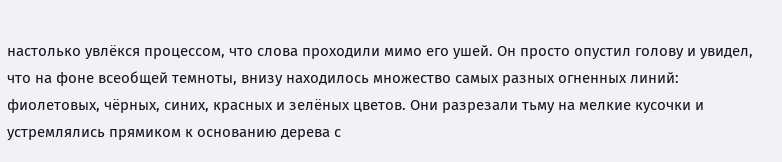настолько увлёкся процессом, что слова проходили мимо его ушей. Он просто опустил голову и увидел, что на фоне всеобщей темноты, внизу находилось множество самых разных огненных линий: фиолетовых, чёрных, синих, красных и зелёных цветов. Они разрезали тьму на мелкие кусочки и устремлялись прямиком к основанию дерева с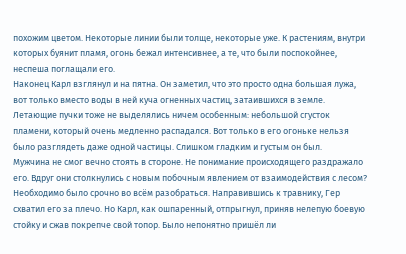похожим цветом. Некоторые линии были толще, некоторые уже. К растениям, внутри которых буянит пламя, огонь бежал интенсивнее, а те, что были поспокойнее, неспеша поглащали его.
Наконец Карл взглянул и на пятна. Он заметил, что это просто одна большая лужа, вот только вместо воды в ней куча огненных частиц, затаившихся в земле. Летающие пучки тоже не выделялись ничем особенным: небольшой сгусток пламени, который очень медленно распадался. Вот только в его огоньке нельзя было разглядеть даже одной частицы. Слишком гладким и густым он был.
Мужчина не смог вечно стоять в стороне. Не понимание происходящего раздражало его. Вдруг они столкнулись с новым побочным явлением от взаимодействия с лесом? Необходимо было срочно во всём разобраться. Направившись к травнику, Гер схватил его за плечо. Но Карл, как ошпаренный, отпрыгнул, приняв нелепую боевую стойку и сжав покрепче свой топор. Было непонятно пришёл ли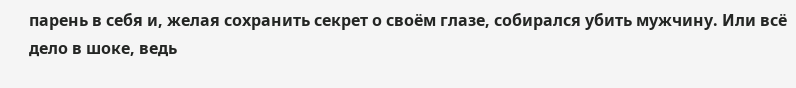парень в себя и, желая сохранить секрет о своём глазе, собирался убить мужчину. Или всё дело в шоке, ведь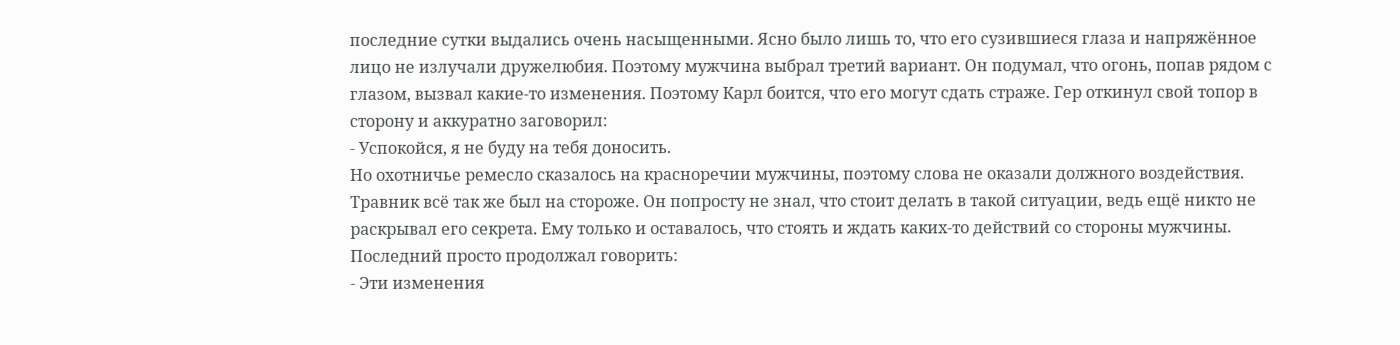последние сутки выдались очень насыщенными. Ясно было лишь то, что его сузившиеся глаза и напряжённое лицо не излучали дружелюбия. Поэтому мужчина выбрал третий вариант. Он подумал, что огонь, попав рядом с глазом, вызвал какие-то изменения. Поэтому Карл боится, что его могут сдать страже. Гер откинул свой топор в сторону и аккуратно заговорил:
- Успокойся, я не буду на тебя доносить.
Но охотничье ремесло сказалось на красноречии мужчины, поэтому слова не оказали должного воздействия. Травник всё так же был на стороже. Он попросту не знал, что стоит делать в такой ситуации, ведь ещё никто не раскрывал его секрета. Ему только и оставалось, что стоять и ждать каких-то действий со стороны мужчины. Последний просто продолжал говорить:
- Эти изменения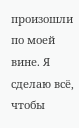произошли по моей вине. Я сделаю всё, чтобы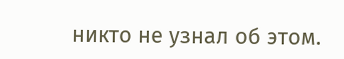никто не узнал об этом.